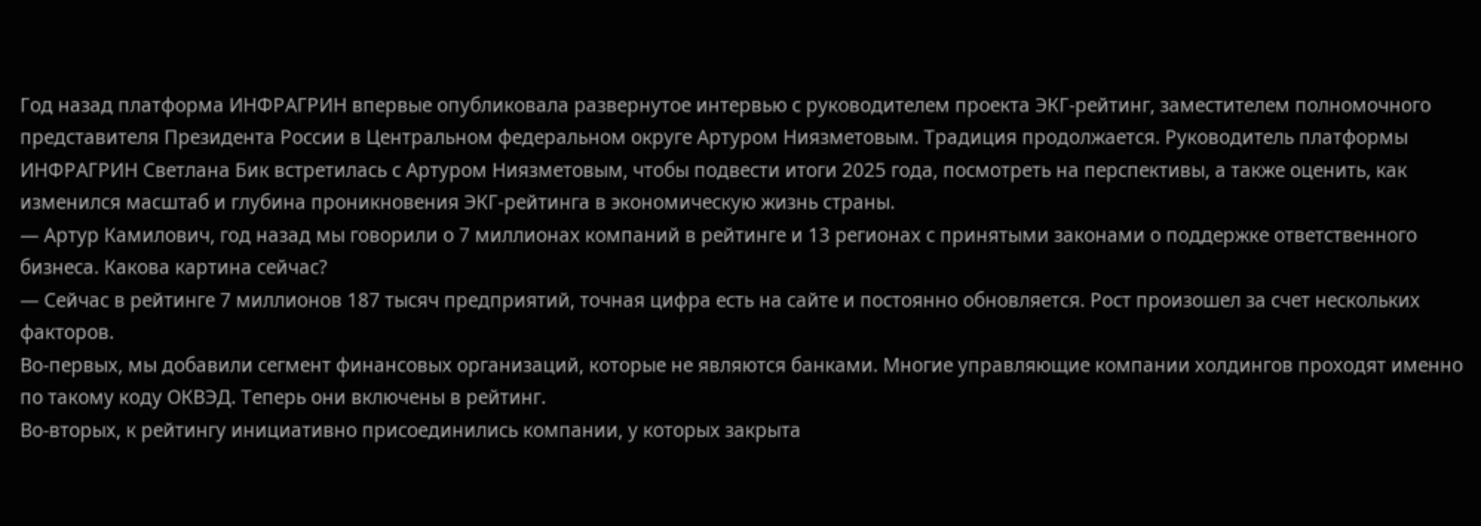Год назад платформа ИНФРАГРИН впервые опубликовала развернутое интервью с руководителем проекта ЭКГ-рейтинг, заместителем полномочного представителя Президента России в Центральном федеральном округе Артуром Ниязметовым. Традиция продолжается. Руководитель платформы ИНФРАГРИН Светлана Бик встретилась с Артуром Ниязметовым, чтобы подвести итоги 2025 года, посмотреть на перспективы, а также оценить, как изменился масштаб и глубина проникновения ЭКГ-рейтинга в экономическую жизнь страны.
— Артур Камилович, год назад мы говорили о 7 миллионах компаний в рейтинге и 13 регионах с принятыми законами о поддержке ответственного бизнеса. Какова картина сейчас?
— Сейчас в рейтинге 7 миллионов 187 тысяч предприятий, точная цифра есть на сайте и постоянно обновляется. Рост произошел за счет нескольких факторов.
Во-первых, мы добавили сегмент финансовых организаций, которые не являются банками. Многие управляющие компании холдингов проходят именно по такому коду ОКВЭД. Теперь они включены в рейтинг.
Во-вторых, к рейтингу инициативно присоединились компании, у которых закрыта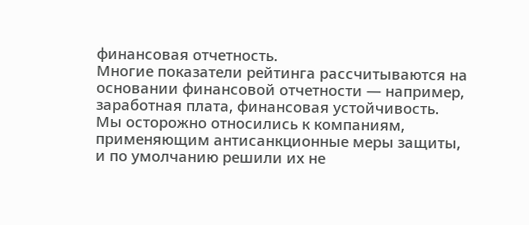финансовая отчетность.
Многие показатели рейтинга рассчитываются на основании финансовой отчетности — например, заработная плата, финансовая устойчивость.
Мы осторожно относились к компаниям, применяющим антисанкционные меры защиты, и по умолчанию решили их не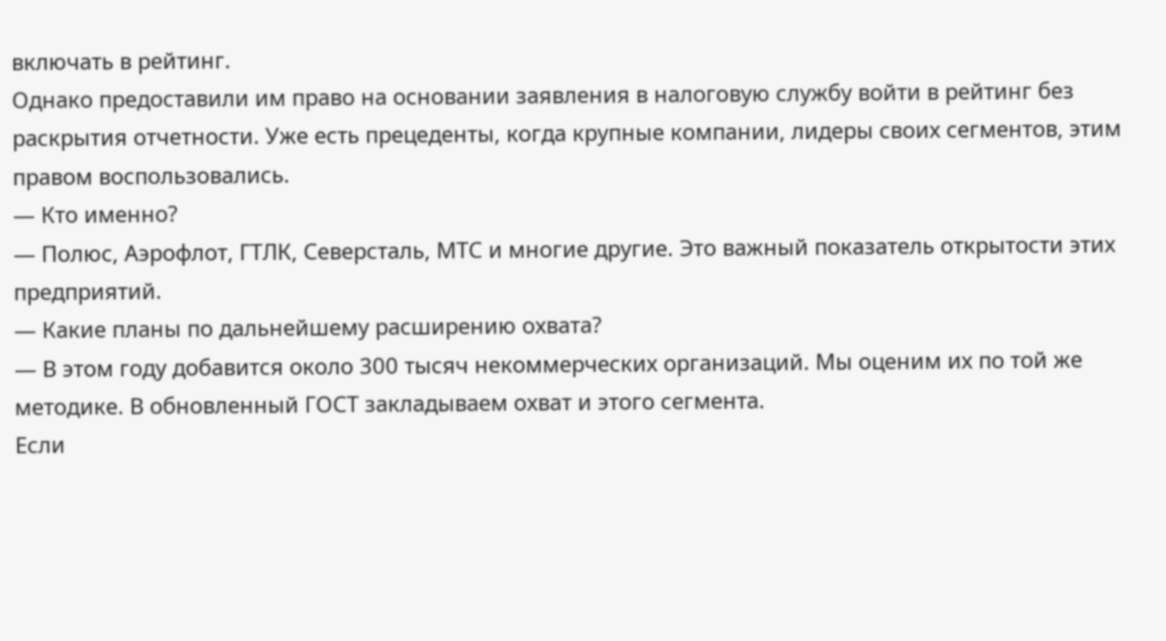включать в рейтинг.
Однако предоставили им право на основании заявления в налоговую службу войти в рейтинг без раскрытия отчетности. Уже есть прецеденты, когда крупные компании, лидеры своих сегментов, этим правом воспользовались.
— Кто именно?
— Полюс, Аэрофлот, ГТЛК, Северсталь, МТС и многие другие. Это важный показатель открытости этих предприятий.
— Какие планы по дальнейшему расширению охвата?
— В этом году добавится около 300 тысяч некоммерческих организаций. Мы оценим их по той же методике. В обновленный ГОСТ закладываем охват и этого сегмента.
Если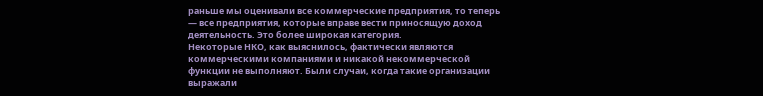раньше мы оценивали все коммерческие предприятия, то теперь — все предприятия, которые вправе вести приносящую доход деятельность. Это более широкая категория.
Некоторые НКО, как выяснилось, фактически являются коммерческими компаниями и никакой некоммерческой функции не выполняют. Были случаи, когда такие организации выражали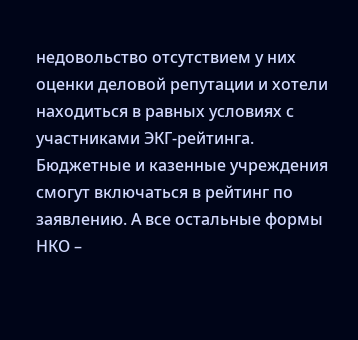недовольство отсутствием у них оценки деловой репутации и хотели находиться в равных условиях с участниками ЭКГ-рейтинга.
Бюджетные и казенные учреждения смогут включаться в рейтинг по заявлению. А все остальные формы НКО –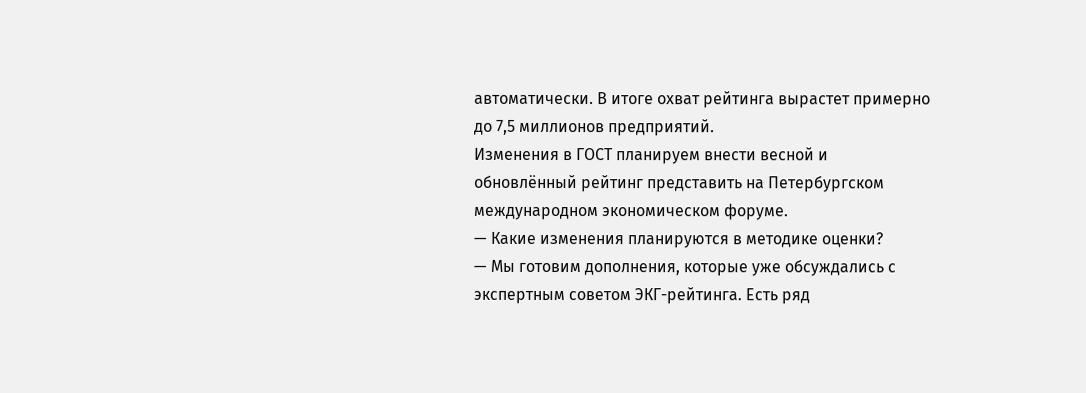автоматически. В итоге охват рейтинга вырастет примерно до 7,5 миллионов предприятий.
Изменения в ГОСТ планируем внести весной и обновлённый рейтинг представить на Петербургском международном экономическом форуме.
— Какие изменения планируются в методике оценки?
— Мы готовим дополнения, которые уже обсуждались с экспертным советом ЭКГ-рейтинга. Есть ряд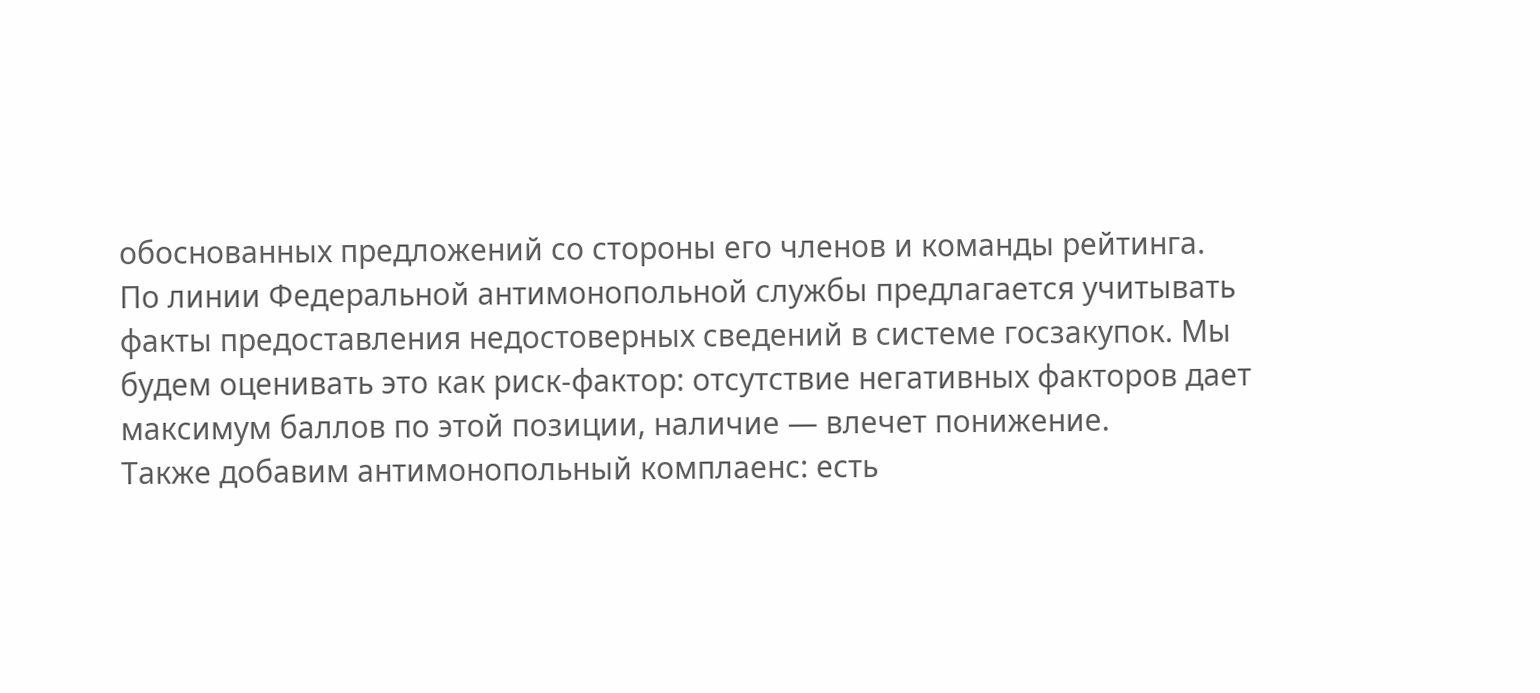обоснованных предложений со стороны его членов и команды рейтинга.
По линии Федеральной антимонопольной службы предлагается учитывать факты предоставления недостоверных сведений в системе госзакупок. Мы будем оценивать это как риск-фактор: отсутствие негативных факторов дает максимум баллов по этой позиции, наличие — влечет понижение.
Также добавим антимонопольный комплаенс: есть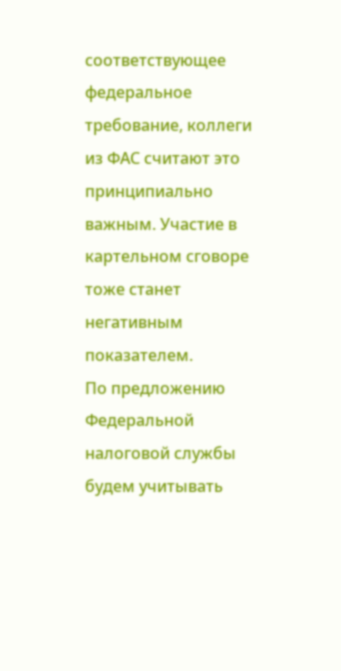соответствующее федеральное требование, коллеги из ФАС считают это принципиально важным. Участие в картельном сговоре тоже станет негативным показателем.
По предложению Федеральной налоговой службы будем учитывать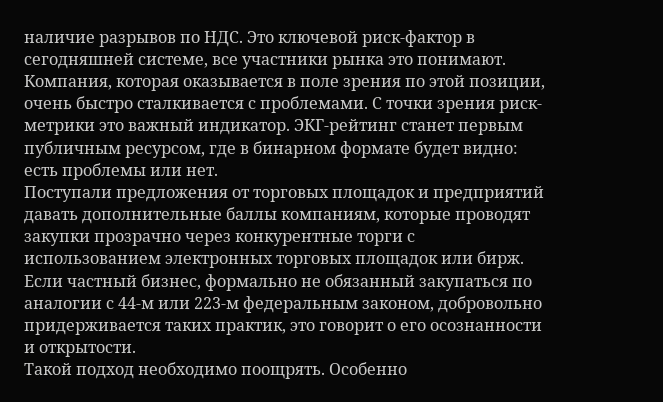наличие разрывов по НДС. Это ключевой риск-фактор в сегодняшней системе, все участники рынка это понимают. Компания, которая оказывается в поле зрения по этой позиции, очень быстро сталкивается с проблемами. С точки зрения риск-метрики это важный индикатор. ЭКГ-рейтинг станет первым публичным ресурсом, где в бинарном формате будет видно: есть проблемы или нет.
Поступали предложения от торговых площадок и предприятий давать дополнительные баллы компаниям, которые проводят закупки прозрачно через конкурентные торги с использованием электронных торговых площадок или бирж.
Если частный бизнес, формально не обязанный закупаться по аналогии с 44-м или 223-м федеральным законом, добровольно придерживается таких практик, это говорит о его осознанности и открытости.
Такой подход необходимо поощрять. Особенно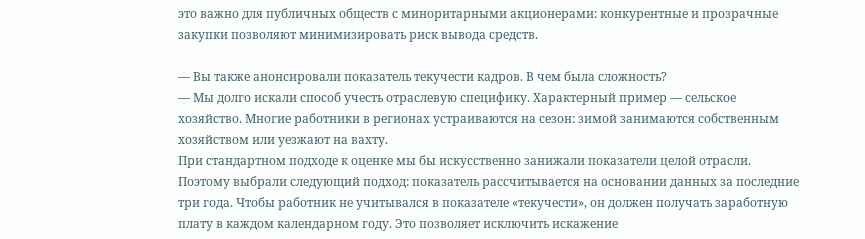это важно для публичных обществ с миноритарными акционерами: конкурентные и прозрачные закупки позволяют минимизировать риск вывода средств.

— Вы также анонсировали показатель текучести кадров. В чем была сложность?
— Мы долго искали способ учесть отраслевую специфику. Характерный пример — сельское хозяйство. Многие работники в регионах устраиваются на сезон: зимой занимаются собственным хозяйством или уезжают на вахту.
При стандартном подходе к оценке мы бы искусственно занижали показатели целой отрасли. Поэтому выбрали следующий подход: показатель рассчитывается на основании данных за последние три года. Чтобы работник не учитывался в показателе «текучести», он должен получать заработную плату в каждом календарном году. Это позволяет исключить искажение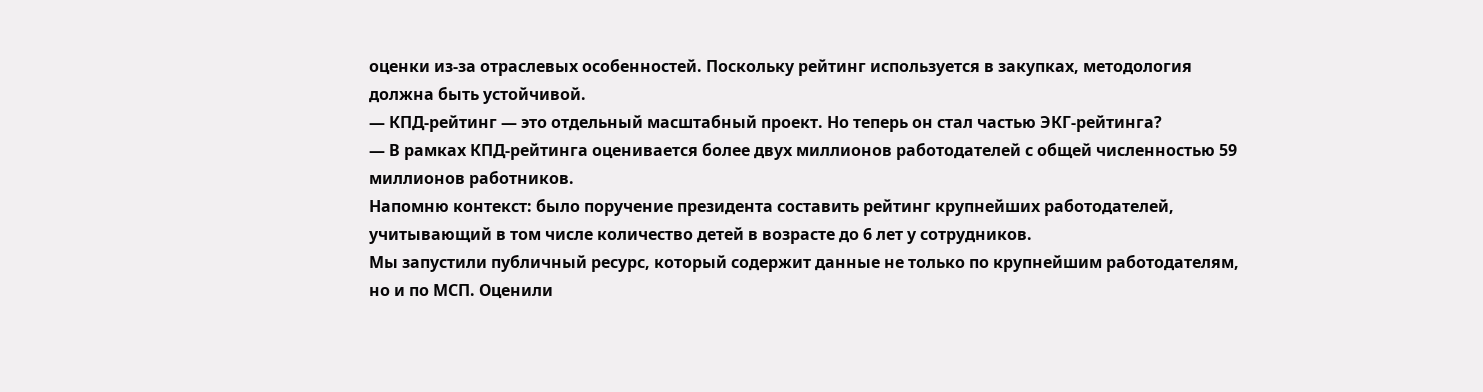оценки из-за отраслевых особенностей. Поскольку рейтинг используется в закупках, методология должна быть устойчивой.
— КПД-рейтинг — это отдельный масштабный проект. Но теперь он стал частью ЭКГ-рейтинга?
— В рамках КПД-рейтинга оценивается более двух миллионов работодателей с общей численностью 59 миллионов работников.
Напомню контекст: было поручение президента составить рейтинг крупнейших работодателей, учитывающий в том числе количество детей в возрасте до 6 лет у сотрудников.
Мы запустили публичный ресурс, который содержит данные не только по крупнейшим работодателям, но и по МСП. Оценили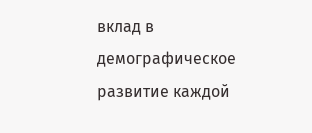вклад в демографическое развитие каждой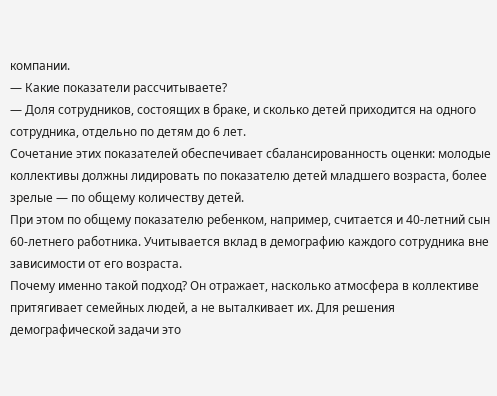компании.
— Какие показатели рассчитываете?
— Доля сотрудников, состоящих в браке, и сколько детей приходится на одного сотрудника, отдельно по детям до 6 лет.
Сочетание этих показателей обеспечивает сбалансированность оценки: молодые коллективы должны лидировать по показателю детей младшего возраста, более зрелые — по общему количеству детей.
При этом по общему показателю ребенком, например, считается и 40-летний сын 60-летнего работника. Учитывается вклад в демографию каждого сотрудника вне зависимости от его возраста.
Почему именно такой подход? Он отражает, насколько атмосфера в коллективе притягивает семейных людей, а не выталкивает их. Для решения демографической задачи это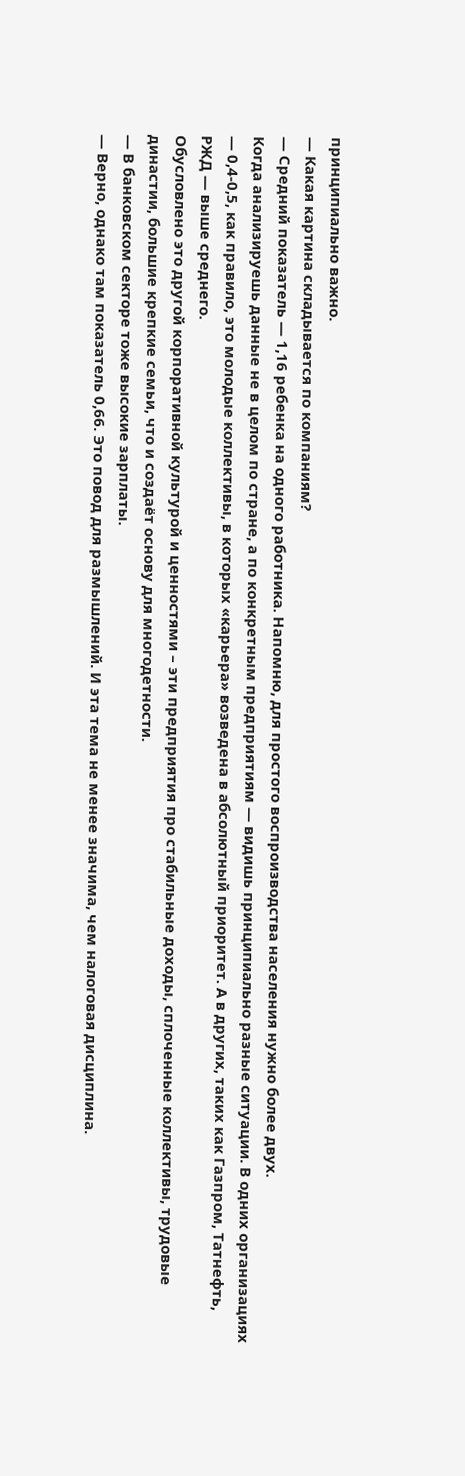принципиально важно.
— Какая картина складывается по компаниям?
— Средний показатель — 1,16 ребенка на одного работника. Напомню, для простого воспроизводства населения нужно более двух.
Когда анализируешь данные не в целом по стране, а по конкретным предприятиям — видишь принципиально разные ситуации. В одних организациях — 0,4-0,5, как правило, это молодые коллективы, в которых «карьера» возведена в абсолютный приоритет. А в других, таких как Газпром, Татнефть, РЖД — выше среднего.
Обусловлено это другой корпоративной культурой и ценностями – эти предприятия про стабильные доходы, сплоченные коллективы, трудовые династии, большие крепкие семьи, что и создаёт основу для многодетности.
— В банковском секторе тоже высокие зарплаты.
— Верно, однако там показатель 0,66. Это повод для размышлений. И эта тема не менее значима, чем налоговая дисциплина.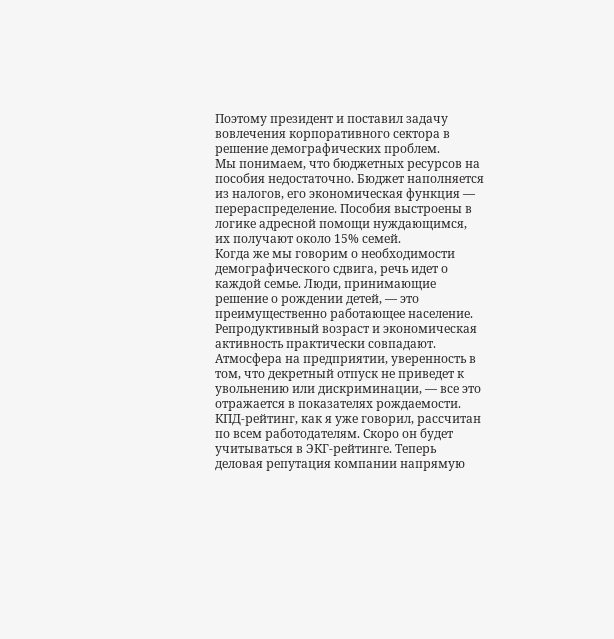Поэтому президент и поставил задачу вовлечения корпоративного сектора в решение демографических проблем.
Мы понимаем, что бюджетных ресурсов на пособия недостаточно. Бюджет наполняется из налогов, его экономическая функция — перераспределение. Пособия выстроены в логике адресной помощи нуждающимся, их получают около 15% семей.
Когда же мы говорим о необходимости демографического сдвига, речь идет о каждой семье. Люди, принимающие решение о рождении детей, — это преимущественно работающее население.
Репродуктивный возраст и экономическая активность практически совпадают. Атмосфера на предприятии, уверенность в том, что декретный отпуск не приведет к увольнению или дискриминации, — все это отражается в показателях рождаемости.
КПД-рейтинг, как я уже говорил, рассчитан по всем работодателям. Скоро он будет учитываться в ЭКГ-рейтинге. Теперь деловая репутация компании напрямую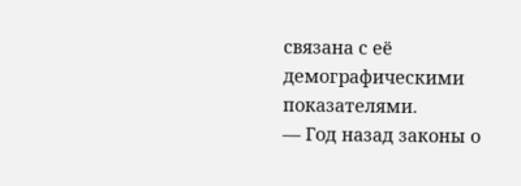связана с её демографическими показателями.
— Год назад законы о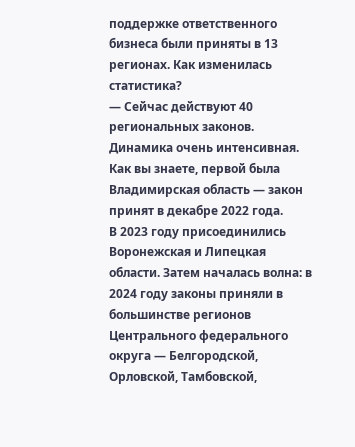поддержке ответственного бизнеса были приняты в 13 регионах. Как изменилась статистика?
— Сейчас действуют 40 региональных законов. Динамика очень интенсивная. Как вы знаете, первой была Владимирская область — закон принят в декабре 2022 года.
В 2023 году присоединились Воронежская и Липецкая области. Затем началась волна: в 2024 году законы приняли в большинстве регионов Центрального федерального округа — Белгородской, Орловской, Тамбовской,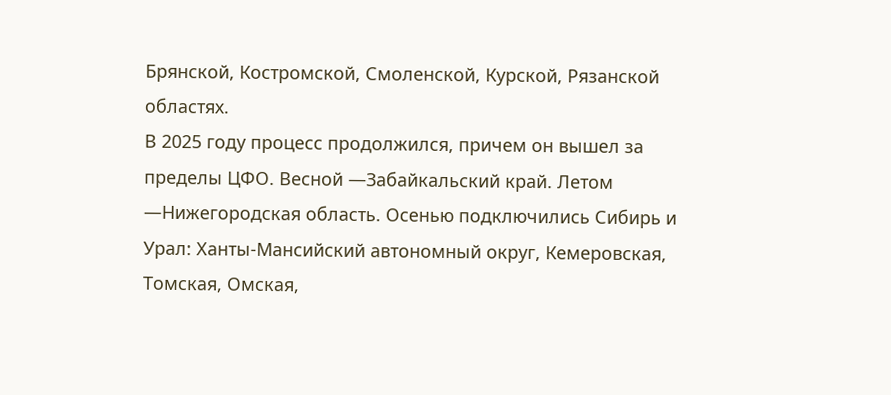Брянской, Костромской, Смоленской, Курской, Рязанской областях.
В 2025 году процесс продолжился, причем он вышел за пределы ЦФО. Весной —Забайкальский край. Летом —Нижегородская область. Осенью подключились Сибирь и Урал: Ханты-Мансийский автономный округ, Кемеровская, Томская, Омская,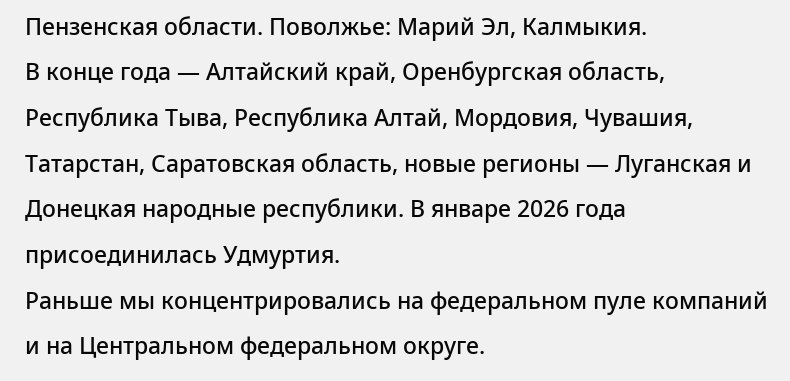Пензенская области. Поволжье: Марий Эл, Калмыкия.
В конце года — Алтайский край, Оренбургская область, Республика Тыва, Республика Алтай, Мордовия, Чувашия, Татарстан, Саратовская область, новые регионы — Луганская и Донецкая народные республики. В январе 2026 года присоединилась Удмуртия.
Раньше мы концентрировались на федеральном пуле компаний и на Центральном федеральном округе.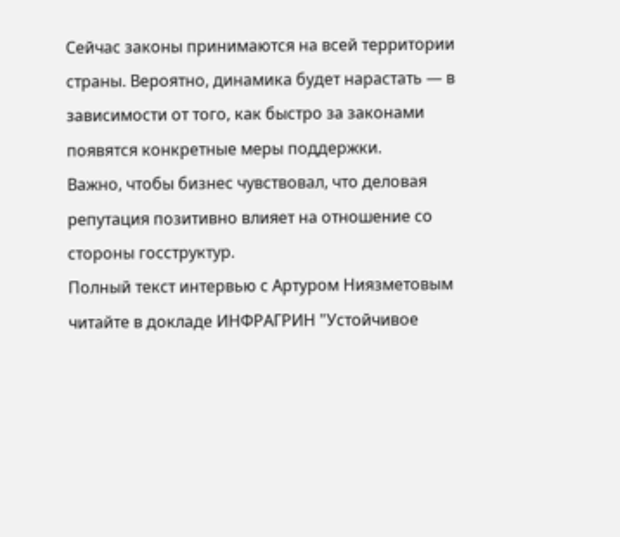Сейчас законы принимаются на всей территории страны. Вероятно, динамика будет нарастать — в зависимости от того, как быстро за законами появятся конкретные меры поддержки.
Важно, чтобы бизнес чувствовал, что деловая репутация позитивно влияет на отношение со стороны госструктур.
Полный текст интервью с Артуром Ниязметовым читайте в докладе ИНФРАГРИН "Устойчивое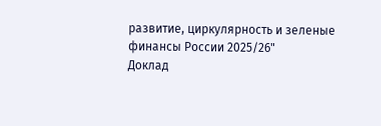развитие, циркулярность и зеленые финансы России 2025/26"
Доклад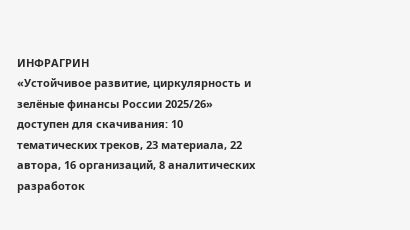ИНФРАГРИН
«Устойчивое развитие, циркулярность и зелёные финансы России 2025/26» доступен для скачивания: 10 тематических треков, 23 материала, 22 автора, 16 организаций, 8 аналитических разработок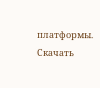платформы.
Скачать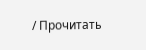/ Прочитать